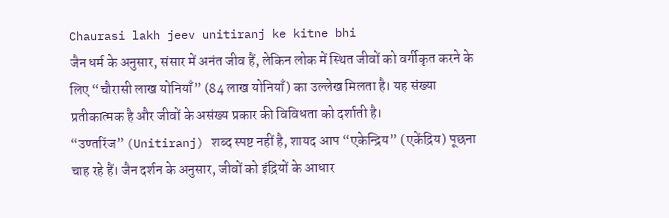Chaurasi lakh jeev unitiranj ke kitne bhi
जैन धर्म के अनुसार, संसार में अनंत जीव हैं, लेकिन लोक में स्थित जीवों को वर्गीकृत करने के लिए “चौरासी लाख योनियाँ” (84 लाख योनियाँ) का उल्लेख मिलता है। यह संख्या प्रतीकात्मक है और जीवों के असंख्य प्रकार की विविधता को दर्शाती है।
“उण्तरिंज” (Unitiranj) शब्द स्पष्ट नहीं है, शायद आप “एकेन्द्रिय” (एकेंद्रिय) पूछना चाह रहे हैं। जैन दर्शन के अनुसार, जीवों को इंद्रियों के आधार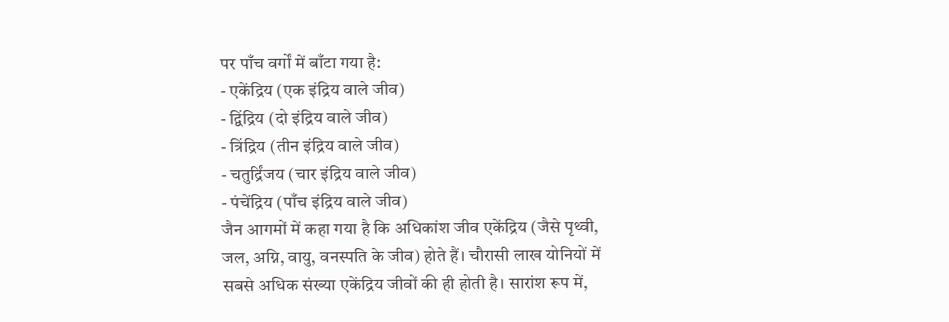पर पाँच वर्गों में बाँटा गया है:
- एकेंद्रिय (एक इंद्रिय वाले जीव)
- द्विंद्रिय (दो इंद्रिय वाले जीव)
- त्रिंद्रिय (तीन इंद्रिय वाले जीव)
- चतुर्द्रिंजय (चार इंद्रिय वाले जीव)
- पंचेंद्रिय (पाँच इंद्रिय वाले जीव)
जैन आगमों में कहा गया है कि अधिकांश जीव एकेंद्रिय (जैसे पृथ्वी, जल, अग्नि, वायु, वनस्पति के जीव) होते हैं। चौरासी लाख योनियों में सबसे अधिक संख्या एकेंद्रिय जीवों की ही होती है। सारांश रूप में,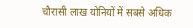चौरासी लाख योनियों में सबसे अधिक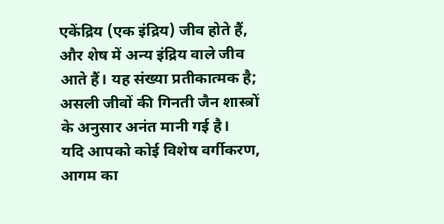एकेंद्रिय (एक इंद्रिय) जीव होते हैं, और शेष में अन्य इंद्रिय वाले जीव आते हैं। यह संख्या प्रतीकात्मक है; असली जीवों की गिनती जैन शास्त्रों के अनुसार अनंत मानी गई है।
यदि आपको कोई विशेष वर्गीकरण, आगम का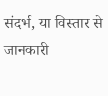संदर्भ, या विस्तार से जानकारी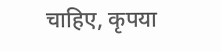चाहिए, कृपया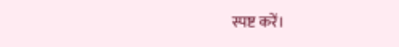स्पष्ट करें।